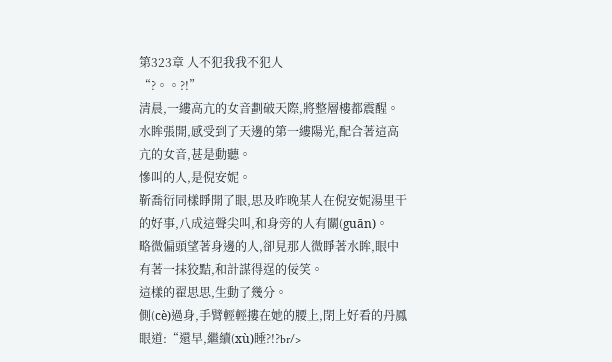第323章 人不犯我我不犯人
“?。。?!”
清晨,一縷高亢的女音劃破天際,將整層樓都震醒。
水眸張開,感受到了天邊的第一縷陽光,配合著這高亢的女音,甚是動聽。
慘叫的人,是倪安妮。
靳喬衍同樣睜開了眼,思及昨晚某人在倪安妮湯里干的好事,八成這聲尖叫,和身旁的人有關(guān)。
略微偏頭望著身邊的人,卻見那人微睜著水眸,眼中有著一抹狡黠,和計謀得逞的佞笑。
這樣的翟思思,生動了幾分。
側(cè)過身,手臂輕輕摟在她的腰上,閉上好看的丹鳳眼道:“還早,繼續(xù)睡?!?br/>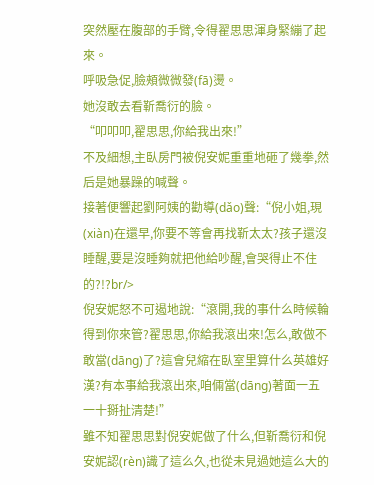突然壓在腹部的手臂,令得翟思思渾身緊繃了起來。
呼吸急促,臉頰微微發(fā)燙。
她沒敢去看靳喬衍的臉。
“叩叩叩,翟思思,你給我出來!”
不及細想,主臥房門被倪安妮重重地砸了幾拳,然后是她暴躁的喊聲。
接著便響起劉阿姨的勸導(dǎo)聲:“倪小姐,現(xiàn)在還早,你要不等會再找靳太太?孩子還沒睡醒,要是沒睡夠就把他給吵醒,會哭得止不住的?!?br/>
倪安妮怒不可遏地說:“滾開,我的事什么時候輪得到你來管?翟思思,你給我滾出來!怎么,敢做不敢當(dāng)了?這會兒縮在臥室里算什么英雄好漢?有本事給我滾出來,咱倆當(dāng)著面一五一十掰扯清楚!”
雖不知翟思思對倪安妮做了什么,但靳喬衍和倪安妮認(rèn)識了這么久,也從未見過她這么大的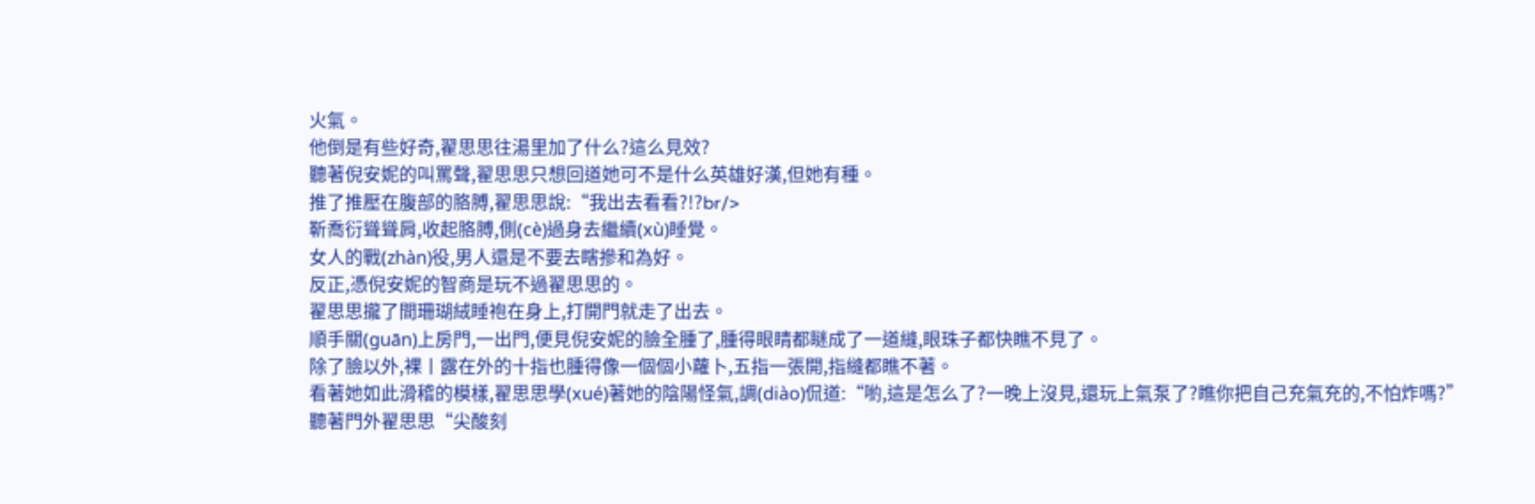火氣。
他倒是有些好奇,翟思思往湯里加了什么?這么見效?
聽著倪安妮的叫罵聲,翟思思只想回道她可不是什么英雄好漢,但她有種。
推了推壓在腹部的胳膊,翟思思說:“我出去看看?!?br/>
靳喬衍聳聳肩,收起胳膊,側(cè)過身去繼續(xù)睡覺。
女人的戰(zhàn)役,男人還是不要去瞎摻和為好。
反正,憑倪安妮的智商是玩不過翟思思的。
翟思思攏了間珊瑚絨睡袍在身上,打開門就走了出去。
順手關(guān)上房門,一出門,便見倪安妮的臉全腫了,腫得眼睛都瞇成了一道縫,眼珠子都快瞧不見了。
除了臉以外,裸丨露在外的十指也腫得像一個個小蘿卜,五指一張開,指縫都瞧不著。
看著她如此滑稽的模樣,翟思思學(xué)著她的陰陽怪氣,調(diào)侃道:“喲,這是怎么了?一晚上沒見,還玩上氣泵了?瞧你把自己充氣充的,不怕炸嗎?”
聽著門外翟思思“尖酸刻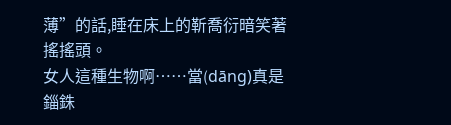薄”的話,睡在床上的靳喬衍暗笑著搖搖頭。
女人這種生物啊……當(dāng)真是錙銖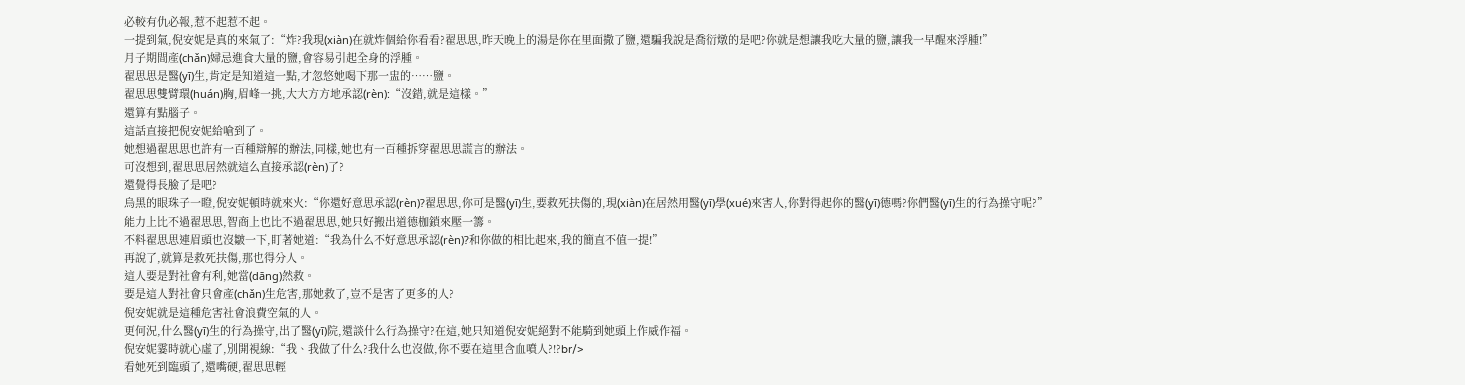必較有仇必報,惹不起惹不起。
一提到氣,倪安妮是真的來氣了:“炸?我現(xiàn)在就炸個給你看看?翟思思,昨天晚上的湯是你在里面撒了鹽,還騙我說是喬衍燉的是吧?你就是想讓我吃大量的鹽,讓我一早醒來浮腫!”
月子期間產(chǎn)婦忌進食大量的鹽,會容易引起全身的浮腫。
翟思思是醫(yī)生,肯定是知道這一點,才忽悠她喝下那一盅的……鹽。
翟思思雙臂環(huán)胸,眉峰一挑,大大方方地承認(rèn):“沒錯,就是這樣。”
還算有點腦子。
這話直接把倪安妮給嗆到了。
她想過翟思思也許有一百種辯解的辦法,同樣,她也有一百種拆穿翟思思謊言的辦法。
可沒想到,翟思思居然就這么直接承認(rèn)了?
還覺得長臉了是吧?
烏黑的眼珠子一瞪,倪安妮頓時就來火:“你還好意思承認(rèn)?翟思思,你可是醫(yī)生,要救死扶傷的,現(xiàn)在居然用醫(yī)學(xué)來害人,你對得起你的醫(yī)德嗎?你們醫(yī)生的行為操守呢?”
能力上比不過翟思思,智商上也比不過翟思思,她只好搬出道德枷鎖來壓一籌。
不料翟思思連眉頭也沒皺一下,盯著她道:“我為什么不好意思承認(rèn)?和你做的相比起來,我的簡直不值一提!”
再說了,就算是救死扶傷,那也得分人。
這人要是對社會有利,她當(dāng)然救。
要是這人對社會只會產(chǎn)生危害,那她救了,豈不是害了更多的人?
倪安妮就是這種危害社會浪費空氣的人。
更何況,什么醫(yī)生的行為操守,出了醫(yī)院,還談什么行為操守?在這,她只知道倪安妮絕對不能騎到她頭上作威作福。
倪安妮霎時就心虛了,別開視線:“我、我做了什么?我什么也沒做,你不要在這里含血噴人?!?br/>
看她死到臨頭了,還嘴硬,翟思思輕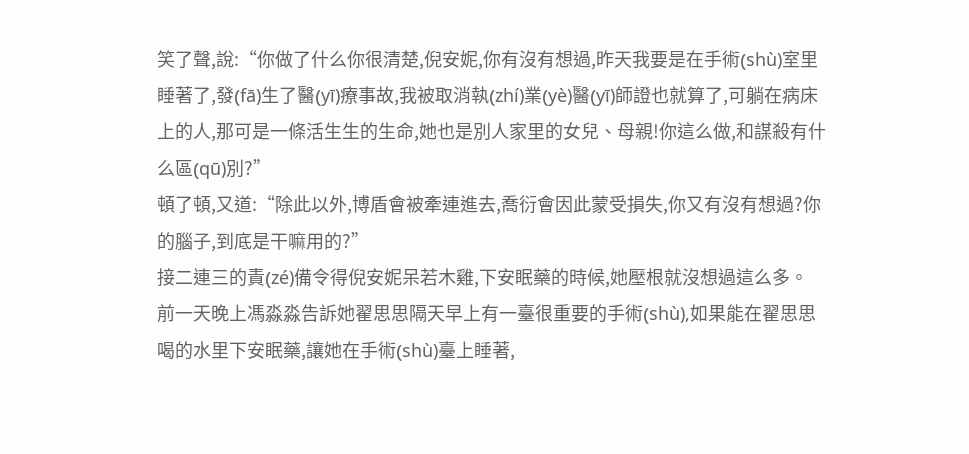笑了聲,說:“你做了什么你很清楚,倪安妮,你有沒有想過,昨天我要是在手術(shù)室里睡著了,發(fā)生了醫(yī)療事故,我被取消執(zhí)業(yè)醫(yī)師證也就算了,可躺在病床上的人,那可是一條活生生的生命,她也是別人家里的女兒、母親!你這么做,和謀殺有什么區(qū)別?”
頓了頓,又道:“除此以外,博盾會被牽連進去,喬衍會因此蒙受損失,你又有沒有想過?你的腦子,到底是干嘛用的?”
接二連三的責(zé)備令得倪安妮呆若木雞,下安眠藥的時候,她壓根就沒想過這么多。
前一天晚上馮淼淼告訴她翟思思隔天早上有一臺很重要的手術(shù),如果能在翟思思喝的水里下安眠藥,讓她在手術(shù)臺上睡著,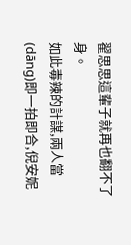翟思思這輩子就再也翻不了身。
如此毒辣的計謀,兩人當(dāng)即一拍即合,倪安妮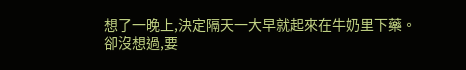想了一晚上,決定隔天一大早就起來在牛奶里下藥。
卻沒想過,要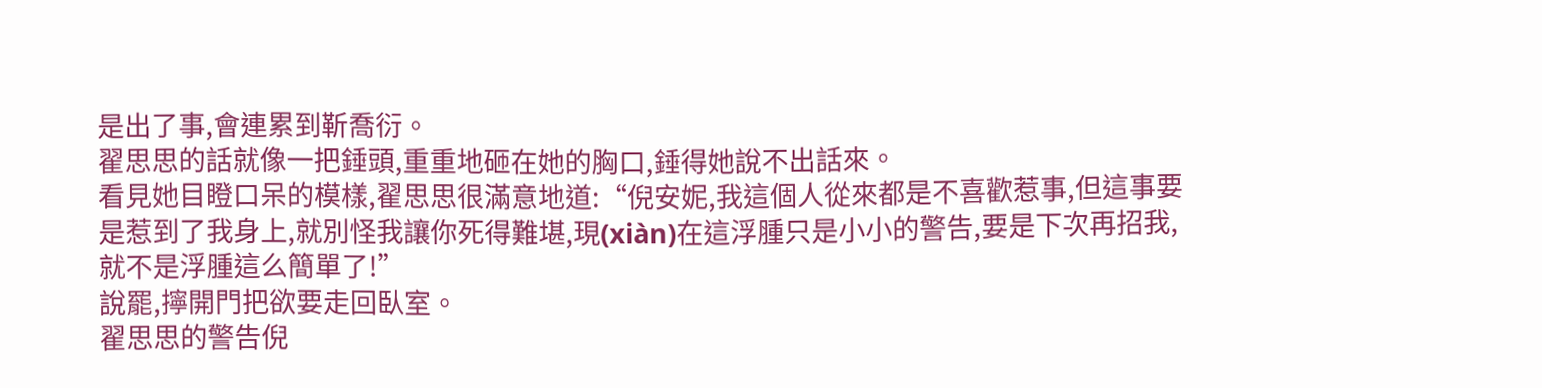是出了事,會連累到靳喬衍。
翟思思的話就像一把錘頭,重重地砸在她的胸口,錘得她說不出話來。
看見她目瞪口呆的模樣,翟思思很滿意地道:“倪安妮,我這個人從來都是不喜歡惹事,但這事要是惹到了我身上,就別怪我讓你死得難堪,現(xiàn)在這浮腫只是小小的警告,要是下次再招我,就不是浮腫這么簡單了!”
說罷,擰開門把欲要走回臥室。
翟思思的警告倪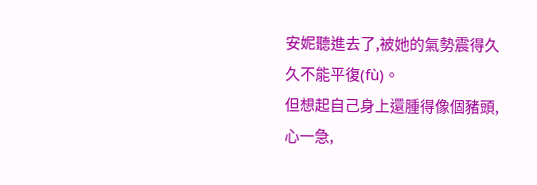安妮聽進去了,被她的氣勢震得久久不能平復(fù)。
但想起自己身上還腫得像個豬頭,心一急,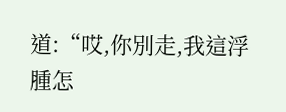道:“哎,你別走,我這浮腫怎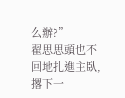么辦?”
翟思思頭也不回地扎進主臥,撂下一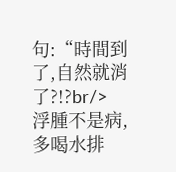句:“時間到了,自然就消了?!?br/>
浮腫不是病,多喝水排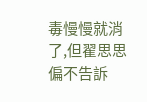毒慢慢就消了,但翟思思偏不告訴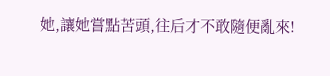她,讓她嘗點苦頭,往后才不敢隨便亂來!